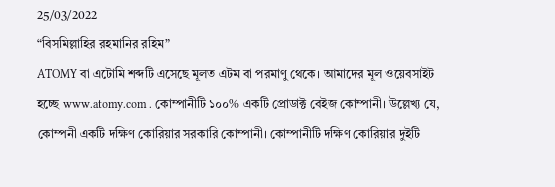25/03/2022
“বিসমিল্লাহির রহমানির রহিম”
ATOMY বা এটোমি শব্দটি এসেছে মূলত এটম বা পরমাণু থেকে। আমাদের মূল ওয়েবসাইট হচ্ছে www.atomy.com . কোম্পানীটি ১০০% একটি প্রোডাক্ট বেইজ কোম্পানী। উল্লেখ্য যে, কোম্পনী একটি দক্ষিণ কোরিয়ার সরকারি কোম্পানী। কোম্পানীটি দক্ষিণ কোরিয়ার দুইটি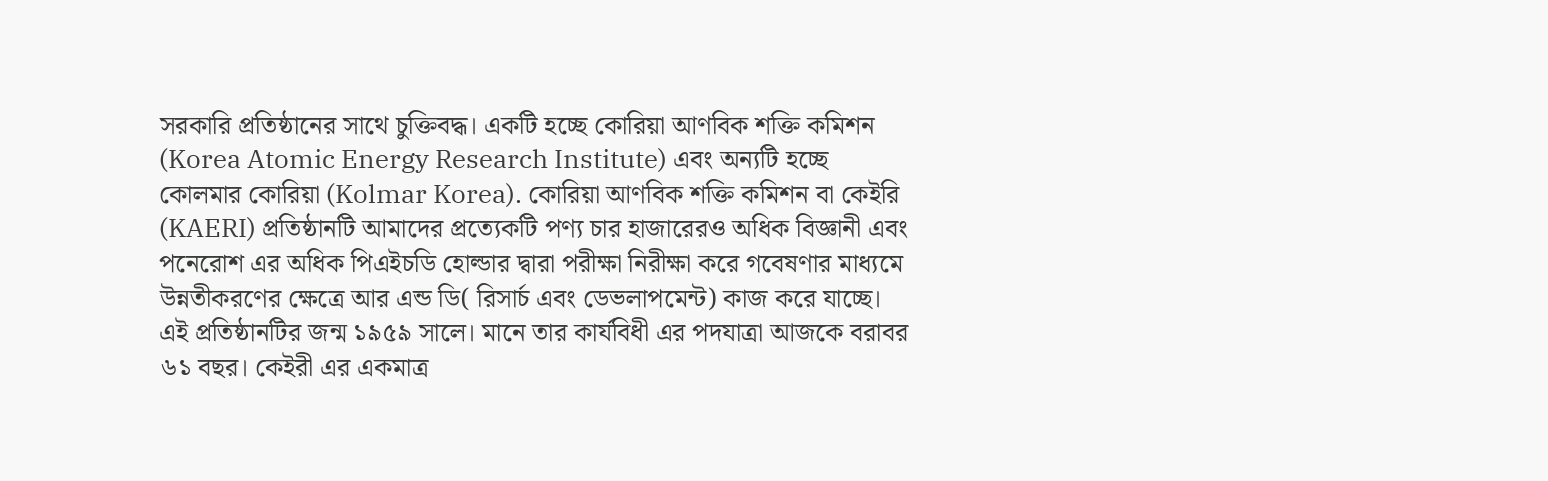সরকারি প্রতিষ্ঠানের সাথে চুক্তিবদ্ধ। একটি হচ্ছে কোরিয়া আণবিক শক্তি কমিশন (Korea Atomic Energy Research Institute) এবং অন্যটি হচ্ছে কোলমার কোরিয়া (Kolmar Korea). কোরিয়া আণবিক শক্তি কমিশন বা কেইরি (KAERI) প্রতিষ্ঠানটি আমাদের প্রত্যেকটি পণ্য চার হাজারেরও অধিক বিজ্ঞানী এবং পনেরোশ এর অধিক পিএইচডি হোল্ডার দ্বারা পরীক্ষা নিরীক্ষা করে গবেষণার মাধ্যমে উন্নতীকরণের ক্ষেত্রে আর এন্ড ডি( রিসার্চ এবং ডেভলাপমেন্ট) কাজ করে যাচ্ছে। এই প্রতিষ্ঠানটির জন্ম ১৯৫৯ সালে। মানে তার কার্যবিধী এর পদযাত্রা আজকে বরাবর ৬১ বছর। কেইরী এর একমাত্র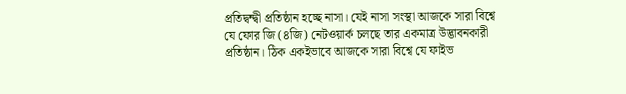প্রতিদ্বন্দ্বী প্রতিষ্ঠান হচ্ছে নাসা। যেই নাসা সংস্থা আজকে সারা বিশ্বে যে ফোর জি (৪জি) নেটওয়ার্ক চলছে তার একমাত্র উদ্ভাবনকারী প্রতিষ্ঠান। ঠিক একইভাবে আজকে সারা বিশ্বে যে ফাইভ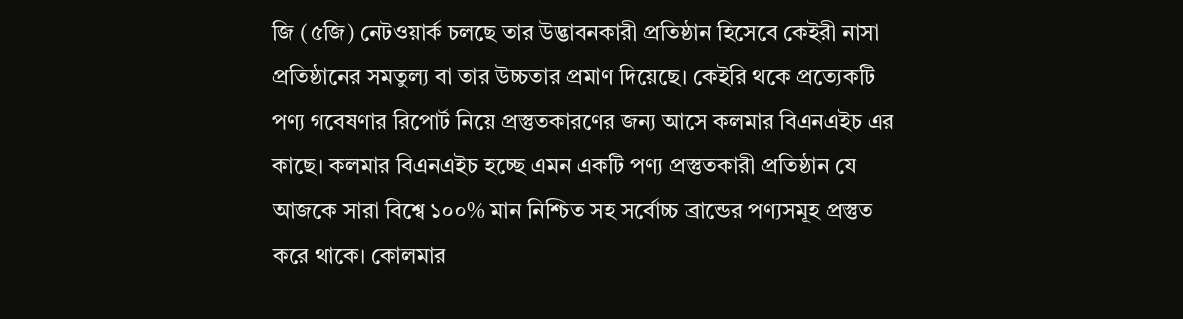জি (৫জি) নেটওয়ার্ক চলছে তার উদ্ভাবনকারী প্রতিষ্ঠান হিসেবে কেইরী নাসা প্রতিষ্ঠানের সমতুল্য বা তার উচ্চতার প্রমাণ দিয়েছে। কেইরি থকে প্রত্যেকটি পণ্য গবেষণার রিপোর্ট নিয়ে প্রস্তুতকারণের জন্য আসে কলমার বিএনএইচ এর কাছে। কলমার বিএনএইচ হচ্ছে এমন একটি পণ্য প্রস্তুতকারী প্রতিষ্ঠান যে আজকে সারা বিশ্বে ১০০% মান নিশ্চিত সহ সর্বোচ্চ ব্রান্ডের পণ্যসমূহ প্রস্তুত করে থাকে। কোলমার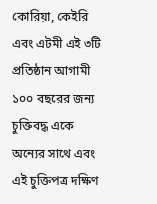কোরিয়া, কেইরি এবং এটমী এই ৩টি প্রতিষ্ঠান আগামী ১০০ বছরের জন্য চুক্তিবদ্ধ একে অন্যের সাথে এবং এই চুক্তিপত্র দক্ষিণ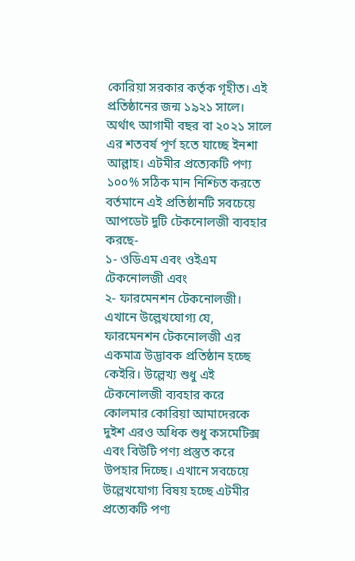কোরিয়া সরকার কর্তৃক গৃহীত। এই প্রতিষ্ঠানের জন্ম ১৯২১ সালে। অর্থাৎ আগামী বছর বা ২০২১ সালে এর শতবর্ষ পূর্ণ হতে যাচ্ছে ইনশা আল্লাহ। এটমীর প্রত্যেকটি পণ্য ১০০% সঠিক মান নিশ্চিত করতে বর্তমানে এই প্রতিষ্ঠানটি সবচেয়ে আপডেট দুটি টেকনোলজী ব্যবহার করছে-
১- ওডিএম এবং ওইএম টেকনোলজী এবং
২- ফারমেনশন টেকনোলজী।
এখানে উল্লেখযোগ্য যে, ফারমেনশন টেকনোলজী এর একমাত্র উদ্ভাবক প্রতিষ্ঠান হচ্ছে কেইরি। উল্লেখ্য শুধু এই টেকনোলজী ব্যবহার করে কোলমার কোরিয়া আমাদেরকে দুইশ এরও অধিক শুধু কসমেটিক্স এবং বিউটি পণ্য প্রস্তুত করে উপহার দিচ্ছে। এখানে সবচেয়ে উল্লেখযোগ্য বিষয় হচ্ছে এটমীর প্রত্যেকটি পণ্য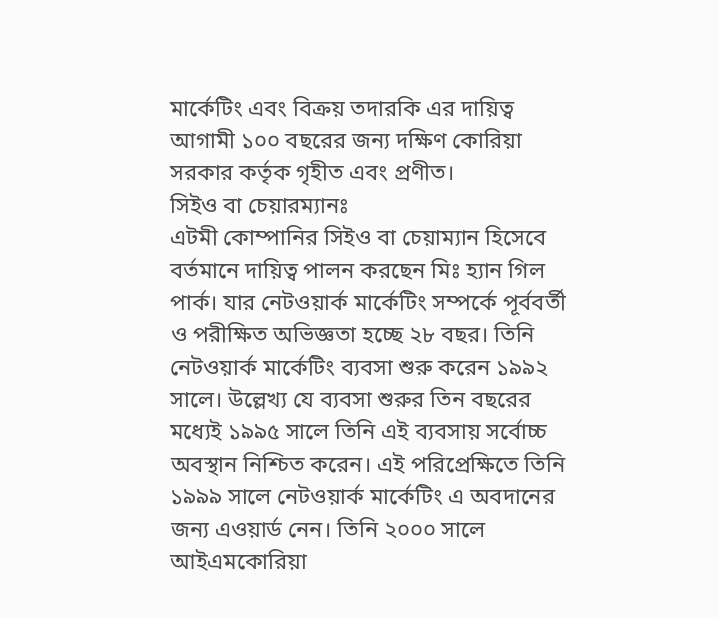মার্কেটিং এবং বিক্রয় তদারকি এর দায়িত্ব আগামী ১০০ বছরের জন্য দক্ষিণ কোরিয়া সরকার কর্তৃক গৃহীত এবং প্রণীত।
সিইও বা চেয়ারম্যানঃ
এটমী কোম্পানির সিইও বা চেয়াম্যান হিসেবে বর্তমানে দায়িত্ব পালন করছেন মিঃ হ্যান গিল পার্ক। যার নেটওয়ার্ক মার্কেটিং সম্পর্কে পূর্ববর্তী ও পরীক্ষিত অভিজ্ঞতা হচ্ছে ২৮ বছর। তিনি নেটওয়ার্ক মার্কেটিং ব্যবসা শুরু করেন ১৯৯২ সালে। উল্লেখ্য যে ব্যবসা শুরুর তিন বছরের মধ্যেই ১৯৯৫ সালে তিনি এই ব্যবসায় সর্বোচ্চ অবস্থান নিশ্চিত করেন। এই পরিপ্রেক্ষিতে তিনি ১৯৯৯ সালে নেটওয়ার্ক মার্কেটিং এ অবদানের জন্য এওয়ার্ড নেন। তিনি ২০০০ সালে আইএমকোরিয়া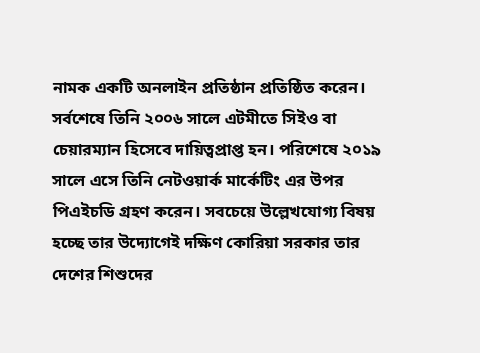নামক একটি অনলাইন প্রতিষ্ঠান প্রতিষ্ঠিত করেন। সর্বশেষে তিনি ২০০৬ সালে এটমীতে সিইও বা চেয়ারম্যান হিসেবে দায়িত্বপ্রাপ্ত হন। পরিশেষে ২০১৯ সালে এসে তিনি নেটওয়ার্ক মার্কেটিং এর উপর পিএইচডি গ্রহণ করেন। সবচেয়ে উল্লেখযোগ্য বিষয় হচ্ছে তার উদ্যোগেই দক্ষিণ কোরিয়া সরকার তার দেশের শিশুদের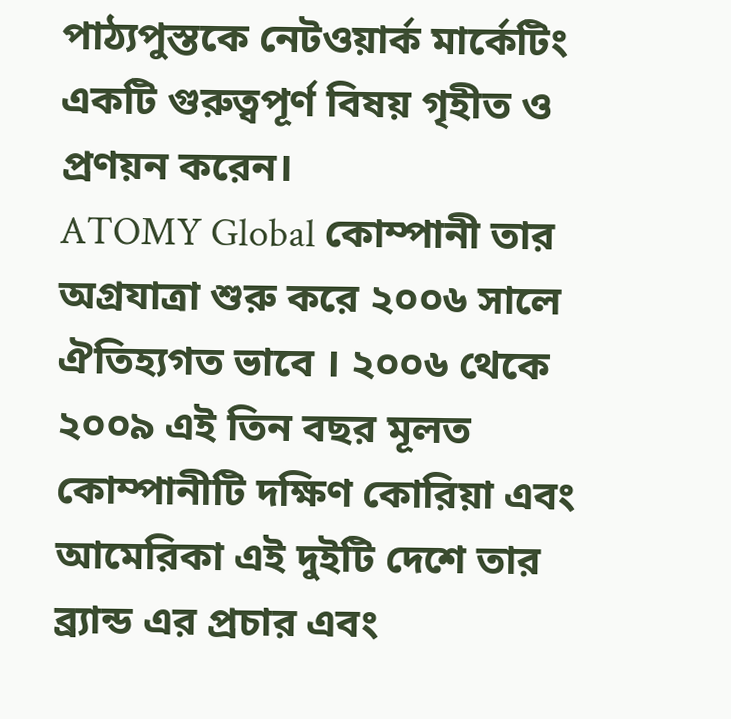পাঠ্যপুস্তকে নেটওয়ার্ক মার্কেটিং একটি গুরুত্বপূর্ণ বিষয় গৃহীত ও প্রণয়ন করেন।
ATOMY Global কোম্পানী তার অগ্রযাত্রা শুরু করে ২০০৬ সালে ঐতিহ্যগত ভাবে । ২০০৬ থেকে ২০০৯ এই তিন বছর মূলত কোম্পানীটি দক্ষিণ কোরিয়া এবং আমেরিকা এই দুইটি দেশে তার ব্র্যান্ড এর প্রচার এবং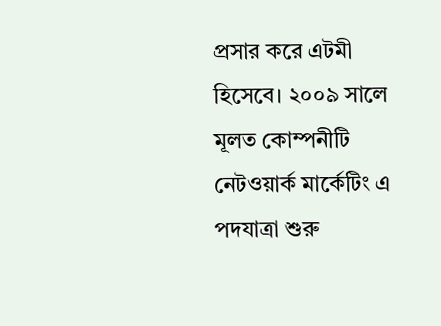প্রসার করে এটমী হিসেবে। ২০০৯ সালে মূলত কোম্পনীটি নেটওয়ার্ক মার্কেটিং এ পদযাত্রা শুরু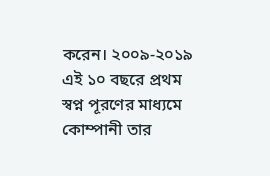করেন। ২০০৯-২০১৯ এই ১০ বছরে প্রথম স্বপ্ন পূরণের মাধ্যমে কোম্পানী তার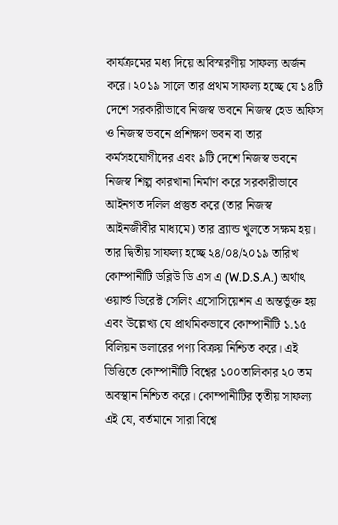কার্যক্রমের মধ্য দিয়ে অবিস্মরণীয় সাফল্য অর্জন করে। ২০১৯ সালে তার প্রথম সাফল্য হচ্ছে যে ১৪টি দেশে সরকারীভাবে নিজস্ব ভবনে নিজস্ব হেড অফিস ও নিজস্ব ভবনে প্রশিক্ষণ ভবন বা তার কর্মসহযোগীদের এবং ৯টি দেশে নিজস্ব ভবনে নিজস্ব শিল্প কারখানা নির্মাণ করে সরকারীভাবে আইনগত দলিল প্রস্তুত করে (তার নিজস্ব আইনজীবীর মাধ্যমে) তার ব্র্যান্ড খুলতে সক্ষম হয়। তার দ্বিতীয় সাফল্য হচ্ছে ২৪/০৪/২০১৯ তারিখ কোম্পানীটি ডব্লিউ ডি এস এ (W.D.S.A.) অর্থাৎ ওয়ার্ল্ড ডিরেক্ট সেলিং এসোসিয়েশন এ অন্তর্ভুক্ত হয় এবং উল্লেখ্য যে প্রাথমিকভাবে কোম্পানীটি ১.১৫ বিলিয়ন ডলারের পণ্য বিক্রয় নিশ্চিত করে। এই ভিত্তিতে কোম্পানীটি বিশ্বের ১০০তালিকার ২০ তম অবস্থান নিশ্চিত করে। কোম্পানীটির তৃতীয় সাফল্য এই যে, বর্তমানে সারা বিশ্বে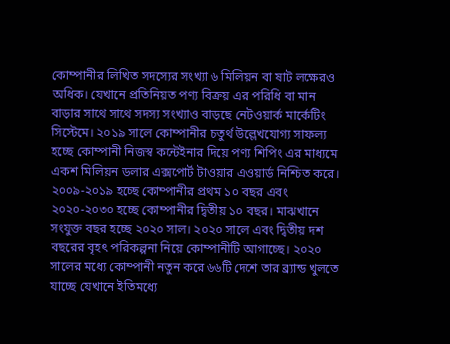কোম্পানীর লিখিত সদস্যের সংখ্যা ৬ মিলিয়ন বা ষাট লক্ষেরও অধিক। যেখানে প্রতিনিয়ত পণ্য বিক্রয় এর পরিধি বা মান বাড়ার সাথে সাথে সদস্য সংখ্যাও বাড়ছে নেটওয়ার্ক মার্কেটিং সিস্টেমে। ২০১৯ সালে কোম্পানীর চতুর্থ উল্লেখযোগ্য সাফল্য হচ্ছে কোম্পানী নিজস্ব কন্টেইনার দিয়ে পণ্য শিপিং এর মাধ্যমে একশ মিলিয়ন ডলার এক্সপোর্ট টাওয়ার এওয়ার্ড নিশ্চিত করে। ২০০৯-২০১৯ হচ্ছে কোম্পানীর প্রথম ১০ বছর এবং ২০২০-২০৩০ হচ্ছে কোম্পানীর দ্বিতীয় ১০ বছর। মাঝখানে সংযুক্ত বছর হচ্ছে ২০২০ সাল। ২০২০ সালে এবং দ্বিতীয় দশ বছরের বৃহৎ পরিকল্পনা নিয়ে কোম্পানীটি আগাচ্ছে। ২০২০ সালের মধ্যে কোম্পানী নতুন করে ৬৬টি দেশে তার ব্র্যান্ড খুলতে যাচ্ছে যেখানে ইতিমধ্যে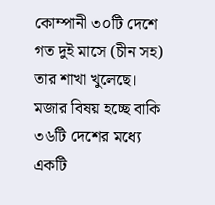কোম্পানী ৩০টি দেশে গত দুই মাসে (চীন সহ) তার শাখা খুলেছে। মজার বিষয় হচ্ছে বাকি ৩৬টি দেশের মধ্যে একটি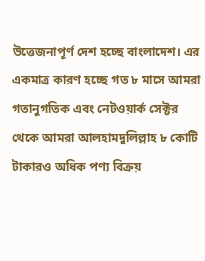উত্তেজনাপূর্ণ দেশ হচ্ছে বাংলাদেশ। এর একমাত্র কারণ হচ্ছে গত ৮ মাসে আমরা গতানুগতিক এবং নেটওয়ার্ক সেক্টর থেকে আমরা আলহামদুলিল্লাহ ৮ কোটি টাকারও অধিক পণ্য বিক্রয়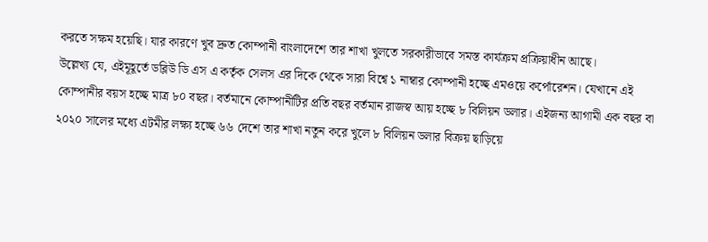করতে সক্ষম হয়েছি। যার কারণে খুব দ্রুত কোম্পানী বাংলাদেশে তার শাখা খুলতে সরকারীভাবে সমস্ত কার্যক্রম প্রক্রিয়াধীন আছে।
উল্লেখ্য যে, এইমূহূর্তে ডব্লিউ ডি এস এ কর্তৃক সেলস এর দিকে থেকে সারা বিশ্বে ১ নাম্বার কোম্পানী হচ্ছে এমওয়ে কর্পোরেশন। যেখানে এই কোম্পানীর বয়স হচ্ছে মাত্র ৮০ বছর। বর্তমানে কোম্পানীটির প্রতি বছর বর্তমান রাজস্ব আয় হচ্ছে ৮ বিলিয়ন ডলার। এইজন্য আগামী এক বছর বা ২০২০ সালের মধ্যে এটমীর লক্ষ্য হচ্ছে ৬৬ দেশে তার শাখা নতুন করে খুলে ৮ বিলিয়ন ডলার বিক্রয় ছাড়িয়ে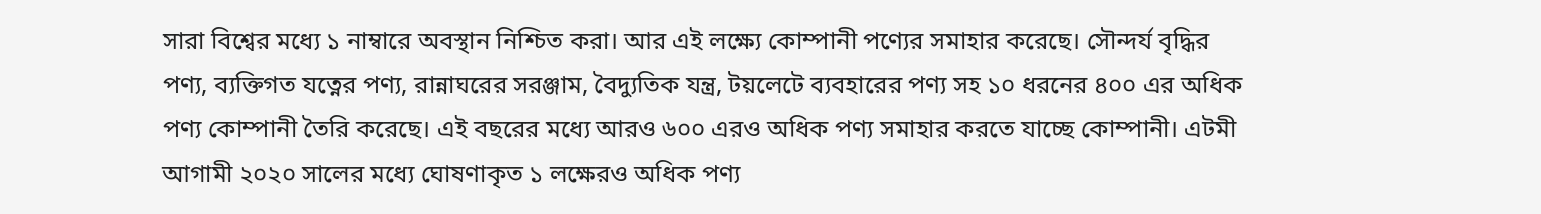সারা বিশ্বের মধ্যে ১ নাম্বারে অবস্থান নিশ্চিত করা। আর এই লক্ষ্যে কোম্পানী পণ্যের সমাহার করেছে। সৌন্দর্য বৃদ্ধির পণ্য, ব্যক্তিগত যত্নের পণ্য, রান্নাঘরের সরঞ্জাম, বৈদ্যুতিক যন্ত্র, টয়লেটে ব্যবহারের পণ্য সহ ১০ ধরনের ৪০০ এর অধিক পণ্য কোম্পানী তৈরি করেছে। এই বছরের মধ্যে আরও ৬০০ এরও অধিক পণ্য সমাহার করতে যাচ্ছে কোম্পানী। এটমী আগামী ২০২০ সালের মধ্যে ঘোষণাকৃত ১ লক্ষেরও অধিক পণ্য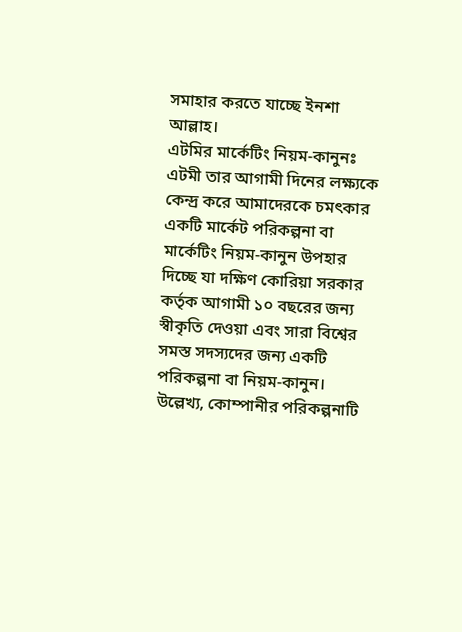সমাহার করতে যাচ্ছে ইনশা আল্লাহ।
এটমির মার্কেটিং নিয়ম-কানুনঃ এটমী তার আগামী দিনের লক্ষ্যকে কেন্দ্র করে আমাদেরকে চমৎকার একটি মার্কেট পরিকল্পনা বা মার্কেটিং নিয়ম-কানুন উপহার দিচ্ছে যা দক্ষিণ কোরিয়া সরকার কর্তৃক আগামী ১০ বছরের জন্য স্বীকৃতি দেওয়া এবং সারা বিশ্বের সমস্ত সদস্যদের জন্য একটি পরিকল্পনা বা নিয়ম-কানুন। উল্লেখ্য, কোম্পানীর পরিকল্পনাটি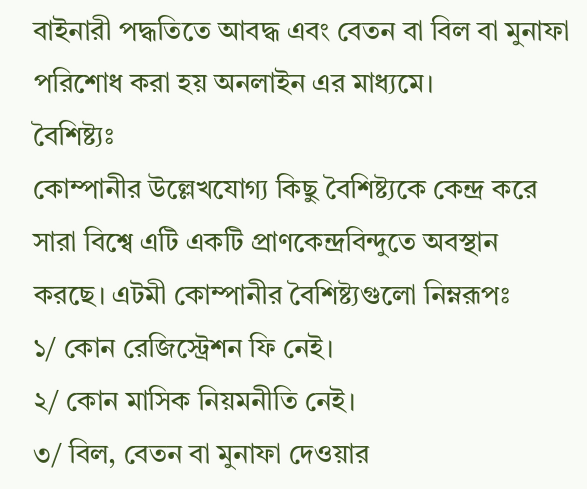বাইনারী পদ্ধতিতে আবদ্ধ এবং বেতন বা বিল বা মুনাফা পরিশোধ করা হয় অনলাইন এর মাধ্যমে।
বৈশিষ্ট্যঃ
কোম্পানীর উল্লেখযোগ্য কিছু বৈশিষ্ট্যকে কেন্দ্র করে সারা বিশ্বে এটি একটি প্রাণকেন্দ্রবিন্দুতে অবস্থান করছে। এটমী কোম্পানীর বৈশিষ্ট্যগুলো নিম্নরূপঃ
১/ কোন রেজিস্ট্রেশন ফি নেই।
২/ কোন মাসিক নিয়মনীতি নেই।
৩/ বিল, বেতন বা মুনাফা দেওয়ার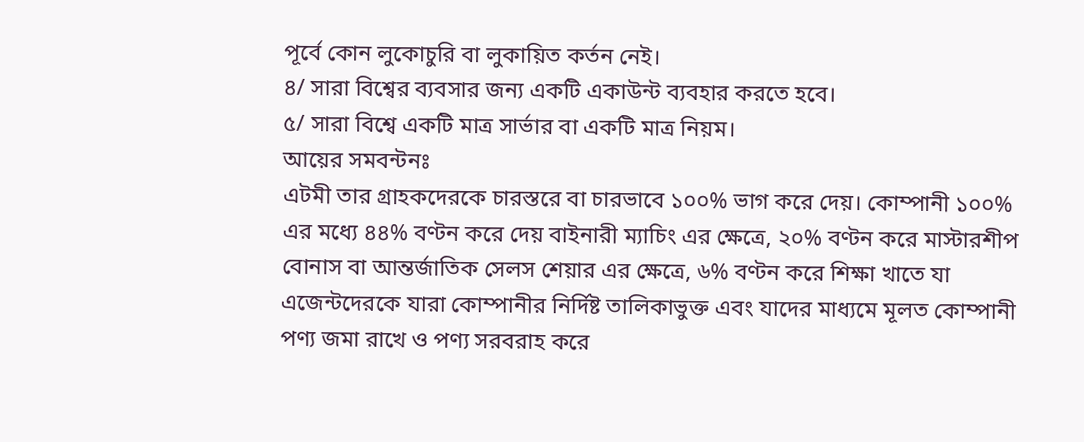পূর্বে কোন লুকোচুরি বা লুকায়িত কর্তন নেই।
৪/ সারা বিশ্বের ব্যবসার জন্য একটি একাউন্ট ব্যবহার করতে হবে।
৫/ সারা বিশ্বে একটি মাত্র সার্ভার বা একটি মাত্র নিয়ম।
আয়ের সমবন্টনঃ
এটমী তার গ্রাহকদেরকে চারস্তরে বা চারভাবে ১০০% ভাগ করে দেয়। কোম্পানী ১০০% এর মধ্যে ৪৪% বণ্টন করে দেয় বাইনারী ম্যাচিং এর ক্ষেত্রে, ২০% বণ্টন করে মাস্টারশীপ বোনাস বা আন্তর্জাতিক সেলস শেয়ার এর ক্ষেত্রে, ৬% বণ্টন করে শিক্ষা খাতে যা এজেন্টদেরকে যারা কোম্পানীর নির্দিষ্ট তালিকাভুক্ত এবং যাদের মাধ্যমে মূলত কোম্পানী পণ্য জমা রাখে ও পণ্য সরবরাহ করে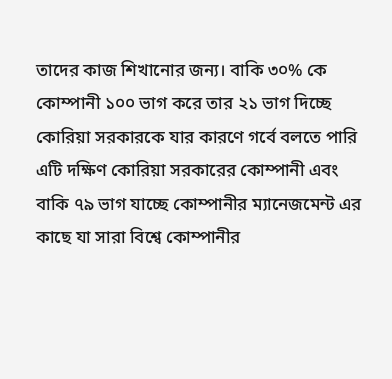তাদের কাজ শিখানোর জন্য। বাকি ৩০% কে কোম্পানী ১০০ ভাগ করে তার ২১ ভাগ দিচ্ছে কোরিয়া সরকারকে যার কারণে গর্বে বলতে পারি এটি দক্ষিণ কোরিয়া সরকারের কোম্পানী এবং বাকি ৭৯ ভাগ যাচ্ছে কোম্পানীর ম্যানেজমেন্ট এর কাছে যা সারা বিশ্বে কোম্পানীর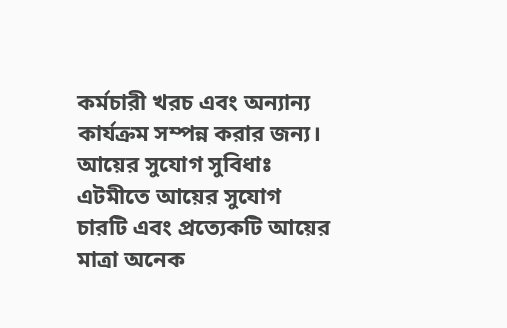কর্মচারী খরচ এবং অন্যান্য কার্যক্রম সম্পন্ন করার জন্য।
আয়ের সুযোগ সুবিধাঃ
এটমীতে আয়ের সুযোগ চারটি এবং প্রত্যেকটি আয়ের মাত্রা অনেক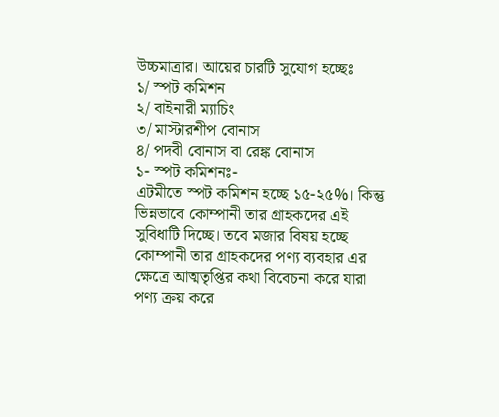উচ্চমাত্রার। আয়ের চারটি সুযোগ হচ্ছেঃ
১/ স্পট কমিশন
২/ বাইনারী ম্যাচিং
৩/ মাস্টারশীপ বোনাস
৪/ পদবী বোনাস বা রেঙ্ক বোনাস
১- স্পট কমিশনঃ-
এটমীতে স্পট কমিশন হচ্ছে ১৫-২৫%। কিন্তু ভিন্নভাবে কোম্পানী তার গ্রাহকদের এই সুবিধাটি দিচ্ছে। তবে মজার বিষয় হচ্ছে কোম্পানী তার গ্রাহকদের পণ্য ব্যবহার এর ক্ষেত্রে আত্মতৃপ্তির কথা বিবেচনা করে যারা পণ্য ক্রয় করে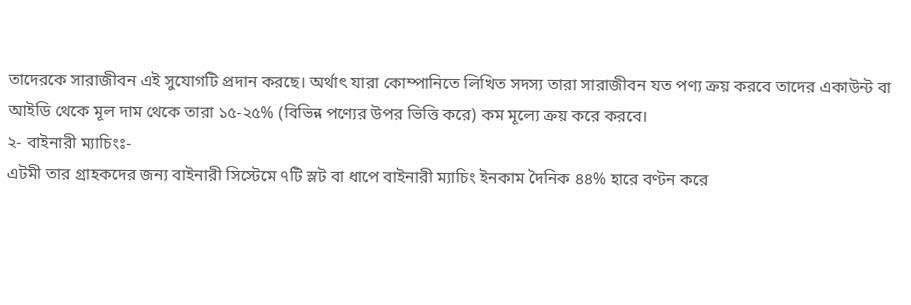তাদেরকে সারাজীবন এই সুযোগটি প্রদান করছে। অর্থাৎ যারা কোম্পানিতে লিখিত সদস্য তারা সারাজীবন যত পণ্য ক্রয় করবে তাদের একাউন্ট বা আইডি থেকে মূল দাম থেকে তারা ১৫-২৫% (বিভিন্ন পণ্যের উপর ভিত্তি করে) কম মূল্যে ক্রয় করে করবে।
২- বাইনারী ম্যাচিংঃ-
এটমী তার গ্রাহকদের জন্য বাইনারী সিস্টেমে ৭টি স্লট বা ধাপে বাইনারী ম্যাচিং ইনকাম দৈনিক ৪৪% হারে বণ্টন করে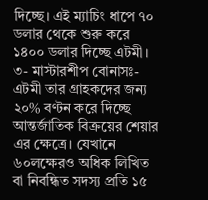দিচ্ছে। এই ম্যাচিং ধাপে ৭০ ডলার থেকে শুরু করে ১৪০০ ডলার দিচ্ছে এটমী।
৩- মাস্টারশীপ বোনাসঃ-
এটমী তার গ্রাহকদের জন্য ২০% বণ্টন করে দিচ্ছে আন্তর্জাতিক বিক্রয়ের শেয়ার এর ক্ষেত্রে। যেখানে ৬০লক্ষেরও অধিক লিখিত বা নিবন্ধিত সদস্য প্রতি ১৫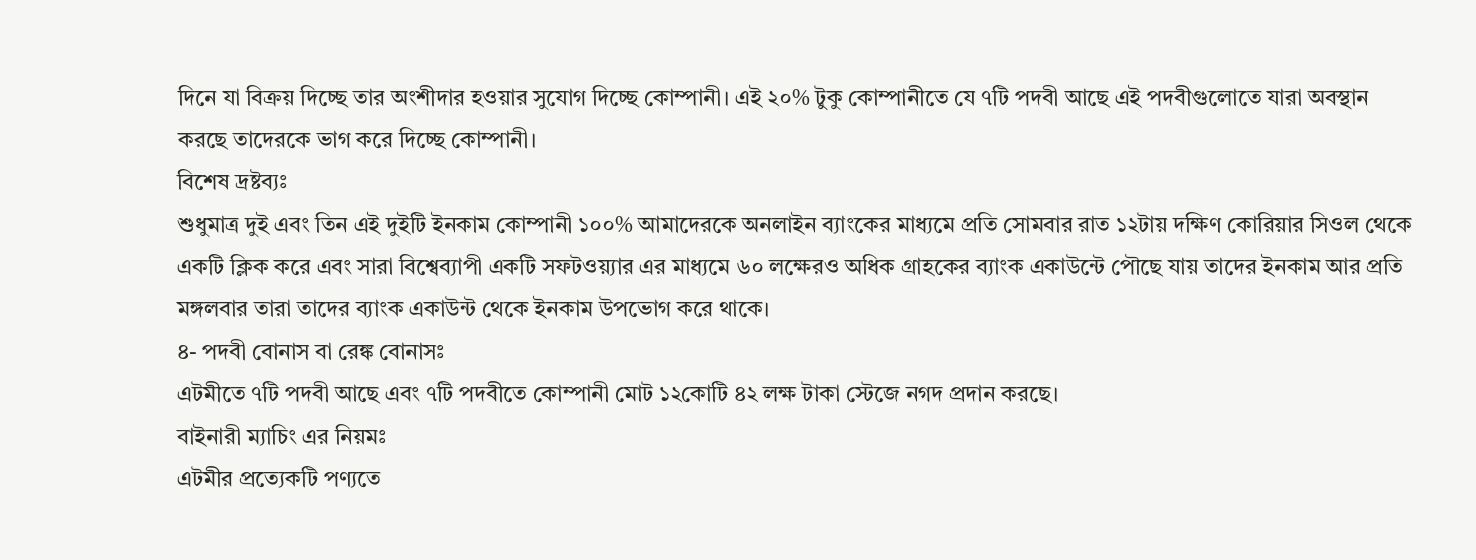দিনে যা বিক্রয় দিচ্ছে তার অংশীদার হওয়ার সুযোগ দিচ্ছে কোম্পানী। এই ২০% টুকু কোম্পানীতে যে ৭টি পদবী আছে এই পদবীগুলোতে যারা অবস্থান করছে তাদেরকে ভাগ করে দিচ্ছে কোম্পানী।
বিশেষ দ্রষ্টব্যঃ
শুধুমাত্র দুই এবং তিন এই দুইটি ইনকাম কোম্পানী ১০০% আমাদেরকে অনলাইন ব্যাংকের মাধ্যমে প্রতি সোমবার রাত ১২টায় দক্ষিণ কোরিয়ার সিওল থেকে একটি ক্লিক করে এবং সারা বিশ্বেব্যাপী একটি সফটওয়্যার এর মাধ্যমে ৬০ লক্ষেরও অধিক গ্রাহকের ব্যাংক একাউন্টে পৌছে যায় তাদের ইনকাম আর প্রতি মঙ্গলবার তারা তাদের ব্যাংক একাউন্ট থেকে ইনকাম উপভোগ করে থাকে।
৪- পদবী বোনাস বা রেঙ্ক বোনাসঃ
এটমীতে ৭টি পদবী আছে এবং ৭টি পদবীতে কোম্পানী মোট ১২কোটি ৪২ লক্ষ টাকা স্টেজে নগদ প্রদান করছে।
বাইনারী ম্যাচিং এর নিয়মঃ
এটমীর প্রত্যেকটি পণ্যতে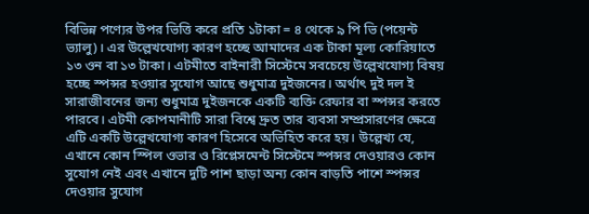বিভিন্ন পণ্যের উপর ভিত্তি করে প্রতি ১টাকা = ৪ থেকে ৯ পি ভি (পয়েন্ট ভ্যালু)। এর উল্লেখযোগ্য কারণ হচ্ছে আমাদের এক টাকা মূল্য কোরিয়াতে ১৩ ওন বা ১৩ টাকা। এটমীতে বাইনারী সিস্টেমে সবচেয়ে উল্লেখযোগ্য বিষয় হচ্ছে স্পন্সর হওয়ার সুযোগ আছে শুধুমাত্র দুইজনের। অর্থাৎ দুই দল ই সারাজীবনের জন্য শুধুমাত্র দুইজনকে একটি ব্যক্তি রেফার বা স্পন্সর করতে পারবে। এটমী কোপমানীটি সারা বিশ্বে দ্রুত তার ব্যবসা সম্প্রসারণের ক্ষেত্রে এটি একটি উল্লেখযোগ্য কারণ হিসেবে অভিহিত করে হয়। উল্লেখ্য যে, এখানে কোন স্পিল ওভার ও রিপ্লেসমেন্ট সিস্টেমে স্পন্সর দেওয়ারও কোন সুযোগ নেই এবং এখানে দুটি পাশ ছাড়া অন্য কোন বাড়তি পাশে স্পন্সর দেওয়ার সুযোগ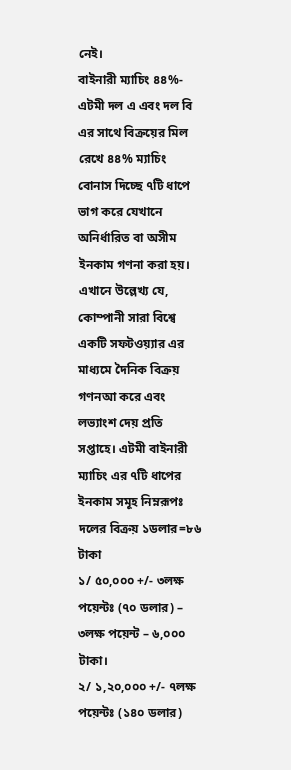নেই।
বাইনারী ম্যাচিং ৪৪%-
এটমী দল এ এবং দল বি এর সাথে বিক্রয়ের মিল রেখে ৪৪% ম্যাচিং বোনাস দিচ্ছে ৭টি ধাপে ভাগ করে যেখানে অনির্ধারিত বা অসীম ইনকাম গণনা করা হয়। এখানে উল্লেখ্য যে, কোম্পানী সারা বিশ্বে একটি সফটওয়্যার এর মাধ্যমে দৈনিক বিক্রয় গণনআ করে এবং লভ্যাংশ দেয় প্রতি সপ্তাহে। এটমী বাইনারী ম্যাচিং এর ৭টি ধাপের ইনকাম সমূহ নিম্নরূপঃ
দলের বিক্রয় ১ডলার=৮৬ টাকা
১/ ৫০,০০০ +/- ৩লক্ষ পয়েন্টঃ (৭০ ডলার) – ৩লক্ষ পয়েন্ট – ৬,০০০ টাকা।
২/ ১,২০,০০০ +/- ৭লক্ষ পয়েন্টঃ (১৪০ ডলার)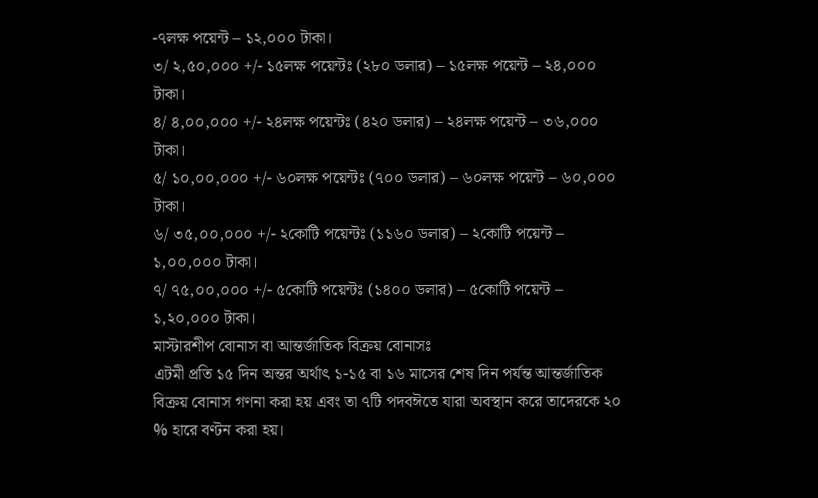-৭লক্ষ পয়েন্ট – ১২,০০০ টাকা।
৩/ ২,৫০,০০০ +/- ১৫লক্ষ পয়েন্টঃ (২৮০ ডলার) – ১৫লক্ষ পয়েন্ট – ২৪,০০০ টাকা।
৪/ ৪,০০,০০০ +/- ২৪লক্ষ পয়েন্টঃ (৪২০ ডলার) – ২৪লক্ষ পয়েন্ট – ৩৬,০০০ টাকা।
৫/ ১০,০০,০০০ +/- ৬০লক্ষ পয়েন্টঃ (৭০০ ডলার) – ৬০লক্ষ পয়েন্ট – ৬০,০০০ টাকা।
৬/ ৩৫,০০,০০০ +/- ২কোটি পয়েন্টঃ (১১৬০ ডলার) – ২কোটি পয়েন্ট – ১,০০,০০০ টাকা।
৭/ ৭৫,০০,০০০ +/- ৫কোটি পয়েন্টঃ (১৪০০ ডলার) – ৫কোটি পয়েন্ট – ১,২০,০০০ টাকা।
মাস্টারশীপ বোনাস বা আন্তর্জাতিক বিক্রয় বোনাসঃ
এটমী প্রতি ১৫ দিন অন্তর অর্থাৎ ১-১৫ বা ১৬ মাসের শেষ দিন পর্যন্ত আন্তর্জাতিক বিক্রয় বোনাস গণনা করা হয় এবং তা ৭টি পদবঈতে যারা অবস্থান করে তাদেরকে ২০ % হারে বণ্টন করা হয়।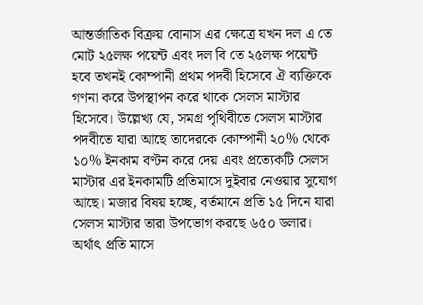আন্তর্জাতিক বিক্রয় বোনাস এর ক্ষেত্রে যখন দল এ তে মোট ২৫লক্ষ পয়েন্ট এবং দল বি তে ২৫লক্ষ পয়েন্ট হবে তখনই কোম্পানী প্রথম পদবী হিসেবে ঐ ব্যক্তিকে গণনা করে উপস্থাপন করে থাকে সেলস মাস্টার হিসেবে। উল্লেখ্য যে, সমগ্র পৃথিবীতে সেলস মাস্টার পদবীতে যারা আছে তাদেরকে কোম্পানী ২০% থেকে ১০% ইনকাম বণ্টন করে দেয় এবং প্রত্যেকটি সেলস মাস্টার এর ইনকামটি প্রতিমাসে দুইবার নেওয়ার সুযোগ আছে। মজার বিষয় হচ্ছে, বর্তমানে প্রতি ১৫ দিনে যারা সেলস মাস্টার তারা উপভোগ করছে ৬৫০ ডলার। অর্থাৎ প্রতি মাসে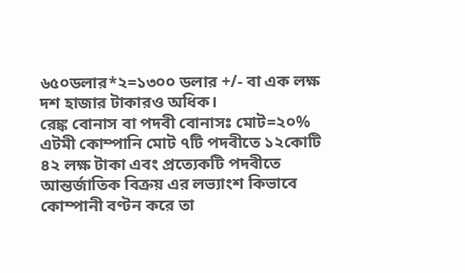৬৫০ডলার*২=১৩০০ ডলার +/- বা এক লক্ষ দশ হাজার টাকারও অধিক।
রেঙ্ক বোনাস বা পদবী বোনাসঃ মোট=২০%
এটমী কোম্পানি মোট ৭টি পদবীতে ১২কোটি ৪২ লক্ষ টাকা এবং প্রত্যেকটি পদবীতে আন্তর্জাতিক বিক্রয় এর লভ্যাংশ কিভাবে কোম্পানী বণ্টন করে তা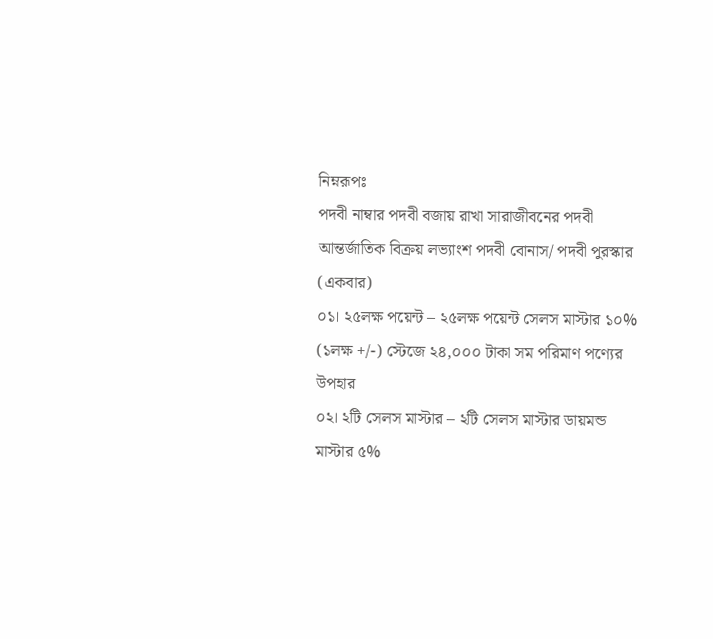নিম্নরূপঃ
পদবী নাম্বার পদবী বজায় রাখা সারাজীবনের পদবী আন্তর্জাতিক বিক্রয় লভ্যাংশ পদবী বোনাস/ পদবী পুরস্কার (একবার)
০১। ২৫লক্ষ পয়েন্ট – ২৫লক্ষ পয়েন্ট সেলস মাস্টার ১০%
(১লক্ষ +/-) স্টেজে ২৪,০০০ টাকা সম পরিমাণ পণ্যের উপহার
০২। ২টি সেলস মাস্টার – ২টি সেলস মাস্টার ডায়মন্ড মাস্টার ৫%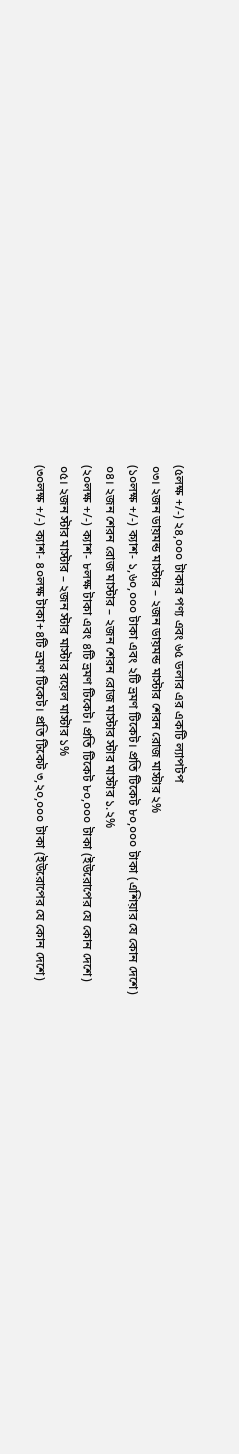(৫লক্ষ +/-) ২৪,০০০ টাকার পণ্য এবং ৬৫ ডলার এর একটি ল্যাপটপ
০৩। ২জন ডায়মন্ড মাস্টার – ২জন ডায়মন্ড মাস্টার শেরন রোজ মাস্টার ২%
(১০লক্ষ +/-) ক্যাশ- ১,৬০,০০০ টাকা এবং ২টি ভ্রমণ টিকেট। প্রতি টিকেট ৮০,০০০ টাকা (এশিয়ার যে কোন দেশে)
০৪। ২জন শেরন রোজ মাস্টার – ২জন শেরন রোজ মাস্টার স্টার মাস্টার ১.২%
(২০লক্ষ +/-) ক্যাশ- ৮লক্ষ টাকা এবং ৪টি ভ্রমণ টিকেট। প্রতি টিকেট ৮০,০০০ টাকা (ইউরোপের যে কোন দেশে)
০৫। ২জন স্টার মাস্টার – ২জন স্টার মাস্টার রয়েল মাস্টার ১%
(৩০লক্ষ +/-) ক্যাশ- ৪০লক্ষ টাকা+৪টি ভ্রমণ টিকেট। প্রতি টিকেট ৩,২০,০০০ টাকা (ইউরোপের যে কোন দেশে)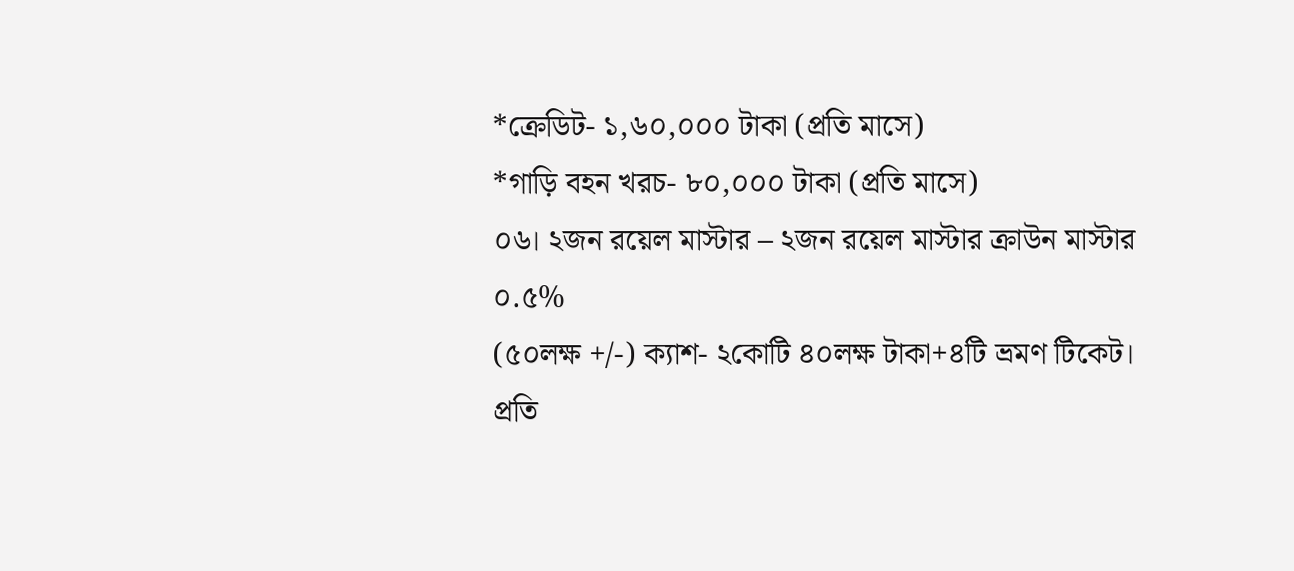*ক্রেডিট- ১,৬০,০০০ টাকা (প্রতি মাসে)
*গাড়ি বহন খরচ- ৮০,০০০ টাকা (প্রতি মাসে)
০৬। ২জন রয়েল মাস্টার – ২জন রয়েল মাস্টার ক্রাউন মাস্টার ০.৫%
(৫০লক্ষ +/-) ক্যাশ- ২কোটি ৪০লক্ষ টাকা+৪টি ভ্রমণ টিকেট। প্রতি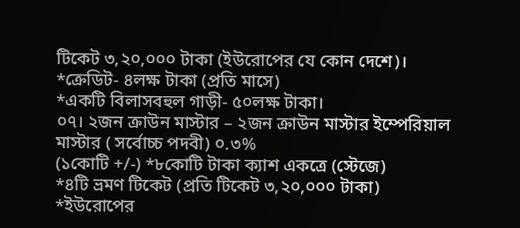টিকেট ৩,২০,০০০ টাকা (ইউরোপের যে কোন দেশে)।
*ক্রেডিট- ৪লক্ষ টাকা (প্রতি মাসে)
*একটি বিলাসবহুল গাড়ী- ৫০লক্ষ টাকা।
০৭। ২জন ক্রাউন মাস্টার – ২জন ক্রাউন মাস্টার ইম্পেরিয়াল মাস্টার ( সর্বোচ্চ পদবী) ০.৩%
(১কোটি +/-) *৮কোটি টাকা ক্যাশ একত্রে (স্টেজে)
*৪টি ভ্রমণ টিকেট (প্রতি টিকেট ৩,২০,০০০ টাকা)
*ইউরোপের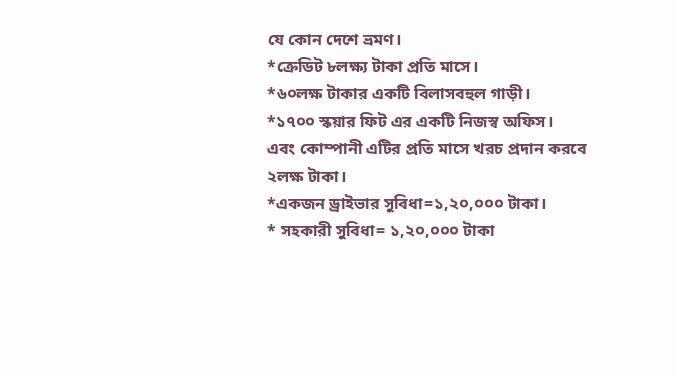যে কোন দেশে ভ্রমণ।
*ক্রেডিট ৮লক্ষ্য টাকা প্রতি মাসে।
*৬০লক্ষ টাকার একটি বিলাসবহুল গাড়ী।
*১৭০০ স্কয়ার ফিট এর একটি নিজস্ব অফিস।
এবং কোম্পানী এটির প্রতি মাসে খরচ প্রদান করবে ২লক্ষ টাকা।
*একজন ড্রাইভার সুবিধা=১,২০,০০০ টাকা।
* সহকারী সুবিধা= ১,২০,০০০ টাকা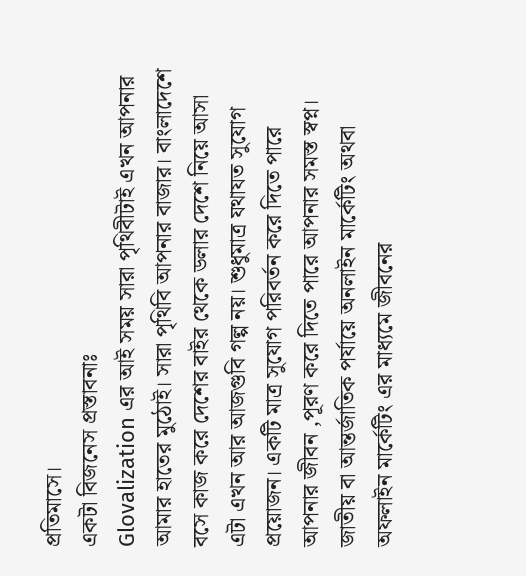প্রতিমাসে।
একটা বিজনেস প্রস্তাবনাঃ
Glovalization এর আই সময় সারা পৃথিবীটাই এখন আপনার আমার হাতের মুঠোই। সারা পৃথিবি আপনার বাজার। বাংলাদেশে বসে কাজ করে দেশের বাইর থেকে ডলার দেশে নিয়ে আসা এটা এখন আর আজগুবি গল্প নয়। শুধুমাত্র যথাযত সুযোগ প্রয়োজন। একটি মাত্র সুযোগ পরিবর্তন করে দিতে পারে আপনার জীবন ,পূরণ করে দিতে পারে আপনার সমস্ত স্বপ্ন। জাতীয় বা আন্তর্জাতিক পর্যায়ে অনলাইন মার্কেটিং অথবা অফলাইন মার্কেটিং এর মাধ্যমে জীবনের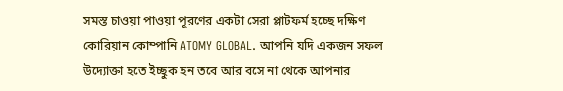সমস্ত চাওয়া পাওয়া পূরণের একটা সেরা প্লাটফর্ম হচ্ছে দক্ষিণ কোরিয়ান কোম্পানি ATOMY GLOBAL. আপনি যদি একজন সফল উদ্যোক্তা হতে ইচ্ছুক হন তবে আর বসে না থেকে আপনার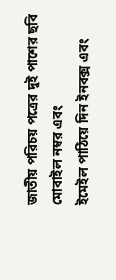জাতীয় পরিচয় পত্রের দুই পাশের ছবি
মোবাইল নম্বর এবং
ইমেইল পাঠিয়ে দিন ইনবক্স এবং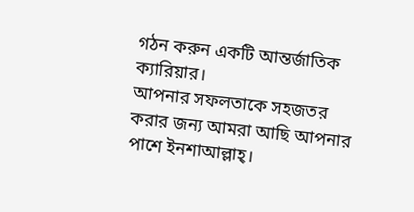গঠন করুন একটি আন্তর্জাতিক ক্যারিয়ার।
আপনার সফলতাকে সহজতর করার জন্য আমরা আছি আপনার পাশে ইনশাআল্লাহ্।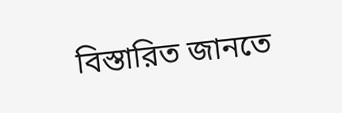বিস্তারিত জানতে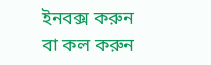ইনবক্স করুন বা কল করুন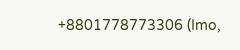+8801778773306 (Imo,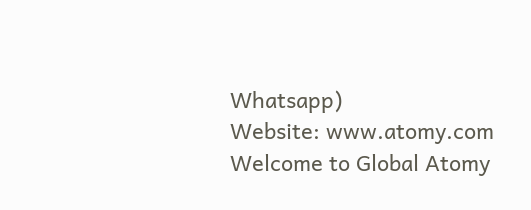Whatsapp)
Website: www.atomy.com
Welcome to Global Atomy